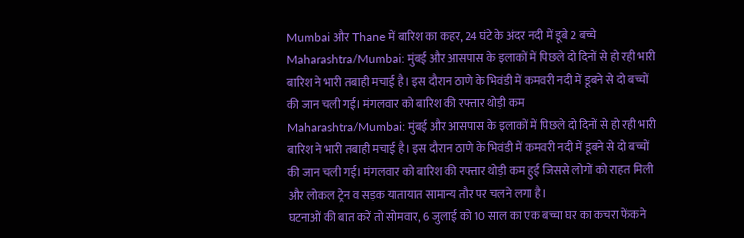Mumbai और Thane में बारिश का कहर, 24 घंटे के अंदर नदी में डूबे 2 बच्चे
Maharashtra/Mumbai: मुंबई और आसपास के इलाकों में पिछले दो दिनों से हो रही भारी बारिश ने भारी तबाही मचाई है। इस दौरान ठाणे के भिवंडी में कमवरी नदी में डूबने से दो बच्चों की जान चली गई। मंगलवार को बारिश की रफ्तार थोड़ी कम
Maharashtra/Mumbai: मुंबई और आसपास के इलाकों में पिछले दो दिनों से हो रही भारी बारिश ने भारी तबाही मचाई है। इस दौरान ठाणे के भिवंडी में कमवरी नदी में डूबने से दो बच्चों की जान चली गई। मंगलवार को बारिश की रफ्तार थोड़ी कम हुई जिससे लोगों को राहत मिली और लोकल ट्रेन व सड़क यातायात सामान्य तौर पर चलने लगा है।
घटनाओं की बात करें तो सोमवार, 6 जुलाई को 10 साल का एक बच्चा घर का कचरा फेंकने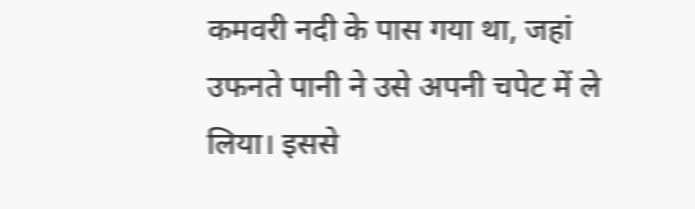कमवरी नदी के पास गया था, जहां उफनते पानी ने उसे अपनी चपेट में ले लिया। इससे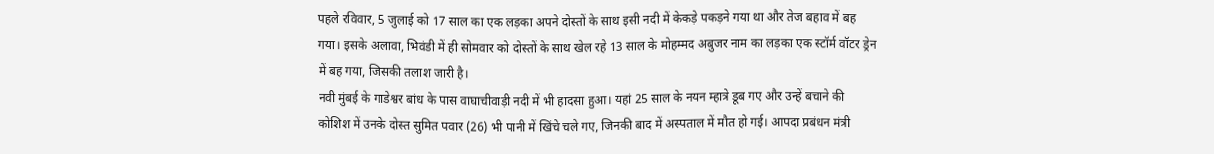पहले रविवार, 5 जुलाई को 17 साल का एक लड़का अपने दोस्तों के साथ इसी नदी में केकड़े पकड़ने गया था और तेज बहाव में बह गया। इसके अलावा, भिवंडी में ही सोमवार को दोस्तों के साथ खेल रहे 13 साल के मोहम्मद अबुजर नाम का लड़का एक स्टॉर्म वॉटर ड्रेन में बह गया, जिसकी तलाश जारी है।
नवी मुंबई के गाडेश्वर बांध के पास वाघाचीवाड़ी नदी में भी हादसा हुआ। यहां 25 साल के नयन म्हात्रे डूब गए और उन्हें बचाने की कोशिश में उनके दोस्त सुमित पवार (26) भी पानी में खिंचे चले गए, जिनकी बाद में अस्पताल में मौत हो गई। आपदा प्रबंधन मंत्री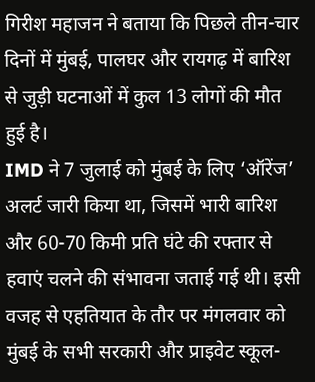गिरीश महाजन ने बताया कि पिछले तीन-चार दिनों में मुंबई, पालघर और रायगढ़ में बारिश से जुड़ी घटनाओं में कुल 13 लोगों की मौत हुई है।
IMD ने 7 जुलाई को मुंबई के लिए ‘ऑरेंज’ अलर्ट जारी किया था, जिसमें भारी बारिश और 60-70 किमी प्रति घंटे की रफ्तार से हवाएं चलने की संभावना जताई गई थी। इसी वजह से एहतियात के तौर पर मंगलवार को मुंबई के सभी सरकारी और प्राइवेट स्कूल-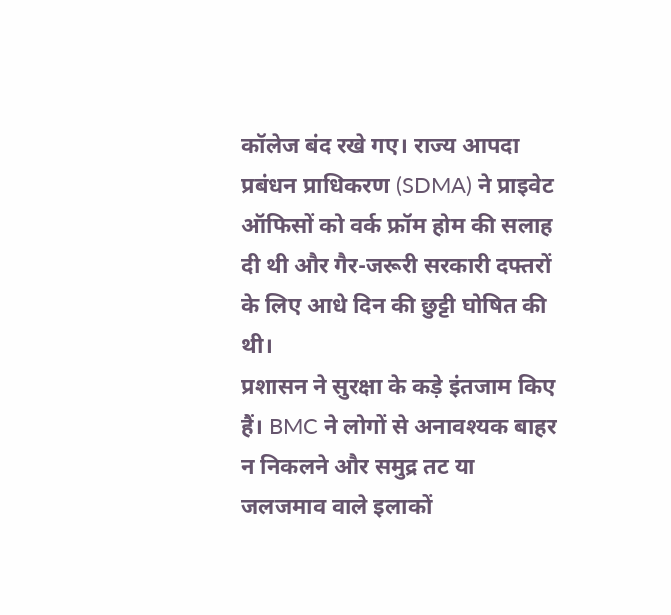कॉलेज बंद रखे गए। राज्य आपदा प्रबंधन प्राधिकरण (SDMA) ने प्राइवेट ऑफिसों को वर्क फ्रॉम होम की सलाह दी थी और गैर-जरूरी सरकारी दफ्तरों के लिए आधे दिन की छुट्टी घोषित की थी।
प्रशासन ने सुरक्षा के कड़े इंतजाम किए हैं। BMC ने लोगों से अनावश्यक बाहर न निकलने और समुद्र तट या जलजमाव वाले इलाकों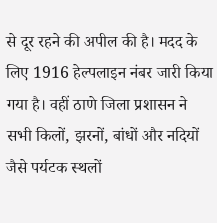से दूर रहने की अपील की है। मदद के लिए 1916 हेल्पलाइन नंबर जारी किया गया है। वहीं ठाणे जिला प्रशासन ने सभी किलों, झरनों, बांधों और नदियों जैसे पर्यटक स्थलों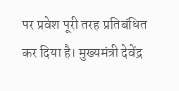पर प्रवेश पूरी तरह प्रतिबंधित कर दिया है। मुख्यमंत्री देवेंद्र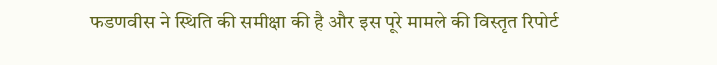फडणवीस ने स्थिति की समीक्षा की है और इस पूरे मामले की विस्तृत रिपोर्ट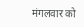मंगलवार को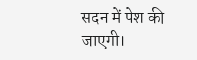सदन में पेश की जाएगी।